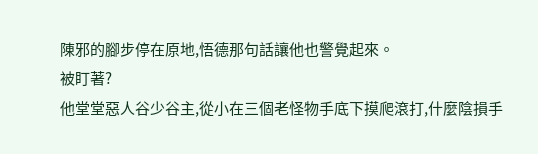陳邪的腳步停在原地,悟德那句話讓他也警覺起來。
被盯著?
他堂堂惡人谷少谷主,從小在三個老怪物手底下摸爬滾打,什麼陰損手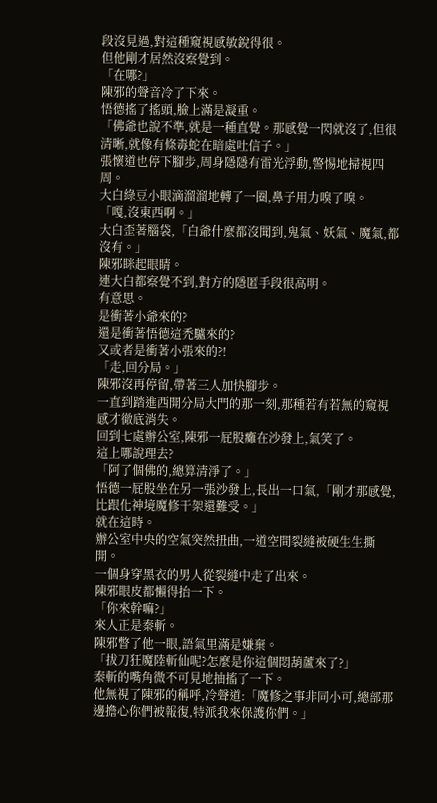段沒見過,對這種窺視感敏銳得很。
但他剛才居然沒察覺到。
「在哪?」
陳邪的聲音冷了下來。
悟德搖了搖頭,臉上滿是凝重。
「佛爺也說不準,就是一種直覺。那感覺一閃就沒了,但很清晰,就像有條毒蛇在暗處吐信子。」
張懷道也停下腳步,周身隱隱有雷光浮動,警惕地掃視四周。
大白綠豆小眼滴溜溜地轉了一圈,鼻子用力嗅了嗅。
「嘎,沒東西啊。」
大白歪著腦袋,「白爺什麼都沒聞到,鬼氣、妖氣、魔氣,都沒有。」
陳邪眯起眼睛。
連大白都察覺不到,對方的隱匿手段很高明。
有意思。
是衝著小爺來的?
還是衝著悟德這禿驢來的?
又或者是衝著小張來的?!
「走,回分局。」
陳邪沒再停留,帶著三人加快腳步。
一直到踏進西開分局大門的那一刻,那種若有若無的窺視感才徹底消失。
回到七處辦公室,陳邪一屁股癱在沙發上,氣笑了。
這上哪說理去?
「阿了個佛的,總算清淨了。」
悟德一屁股坐在另一張沙發上,長出一口氣,「剛才那感覺,比跟化神境魔修干架還難受。」
就在這時。
辦公室中央的空氣突然扭曲,一道空間裂縫被硬生生撕開。
一個身穿黑衣的男人從裂縫中走了出來。
陳邪眼皮都懶得抬一下。
「你來幹嘛?」
來人正是秦斬。
陳邪瞥了他一眼,語氣里滿是嫌棄。
「拔刀狂魔陸斬仙呢?怎麼是你這個悶葫蘆來了?」
秦斬的嘴角微不可見地抽搐了一下。
他無視了陳邪的稱呼,冷聲道:「魔修之事非同小可,總部那邊擔心你們被報復,特派我來保護你們。」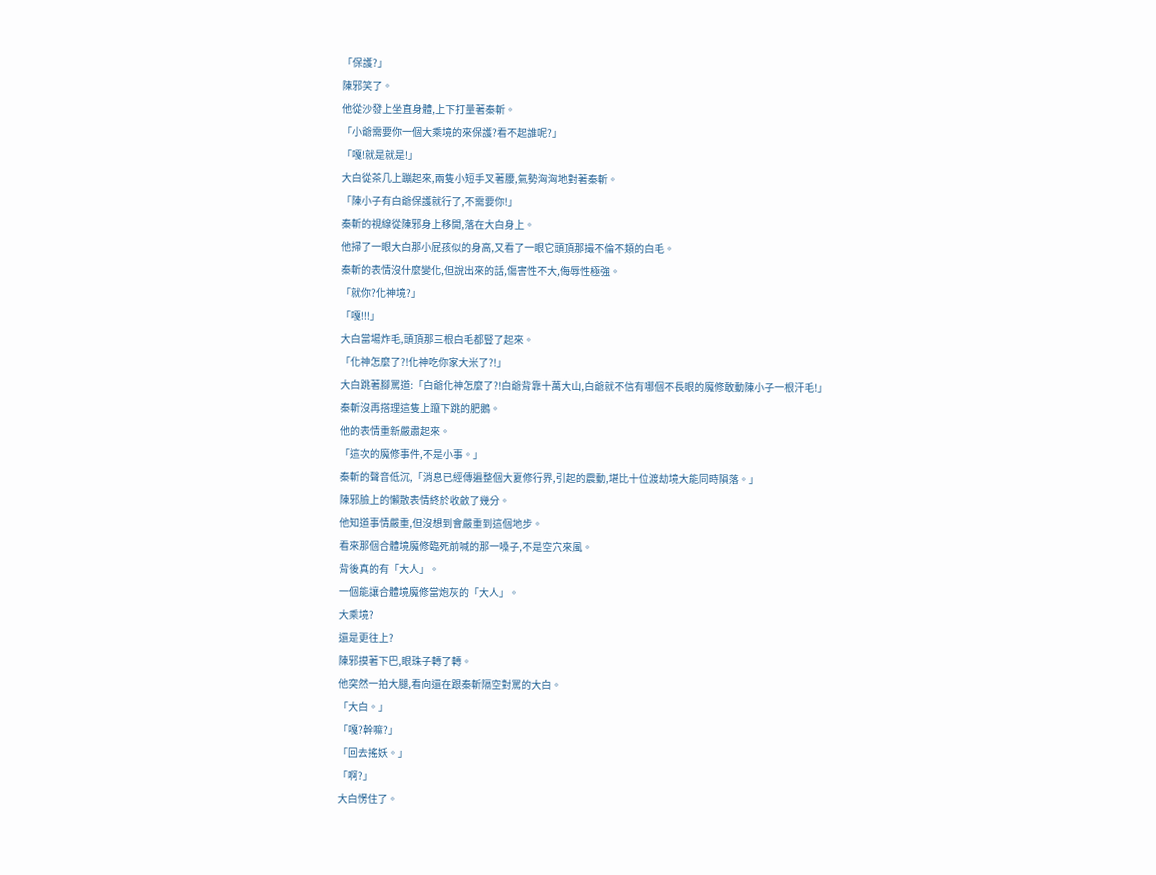「保護?」
陳邪笑了。
他從沙發上坐直身體,上下打量著秦斬。
「小爺需要你一個大乘境的來保護?看不起誰呢?」
「嘎!就是就是!」
大白從茶几上蹦起來,兩隻小短手叉著腰,氣勢洶洶地對著秦斬。
「陳小子有白爺保護就行了,不需要你!」
秦斬的視線從陳邪身上移開,落在大白身上。
他掃了一眼大白那小屁孩似的身高,又看了一眼它頭頂那撮不倫不類的白毛。
秦斬的表情沒什麼變化,但說出來的話,傷害性不大,侮辱性極強。
「就你?化神境?」
「嘎!!!」
大白當場炸毛,頭頂那三根白毛都豎了起來。
「化神怎麼了?!化神吃你家大米了?!」
大白跳著腳罵道:「白爺化神怎麼了?!白爺背靠十萬大山,白爺就不信有哪個不長眼的魔修敢動陳小子一根汗毛!」
秦斬沒再搭理這隻上躥下跳的肥鵝。
他的表情重新嚴肅起來。
「這次的魔修事件,不是小事。」
秦斬的聲音低沉,「消息已經傳遍整個大夏修行界,引起的震動,堪比十位渡劫境大能同時隕落。」
陳邪臉上的懶散表情終於收斂了幾分。
他知道事情嚴重,但沒想到會嚴重到這個地步。
看來那個合體境魔修臨死前喊的那一嗓子,不是空穴來風。
背後真的有「大人」。
一個能讓合體境魔修當炮灰的「大人」。
大乘境?
還是更往上?
陳邪摸著下巴,眼珠子轉了轉。
他突然一拍大腿,看向還在跟秦斬隔空對罵的大白。
「大白。」
「嘎?幹嘛?」
「回去搖妖。」
「啊?」
大白愣住了。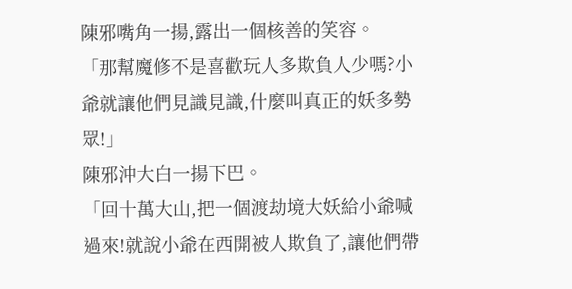陳邪嘴角一揚,露出一個核善的笑容。
「那幫魔修不是喜歡玩人多欺負人少嗎?小爺就讓他們見識見識,什麼叫真正的妖多勢眾!」
陳邪沖大白一揚下巴。
「回十萬大山,把一個渡劫境大妖給小爺喊過來!就說小爺在西開被人欺負了,讓他們帶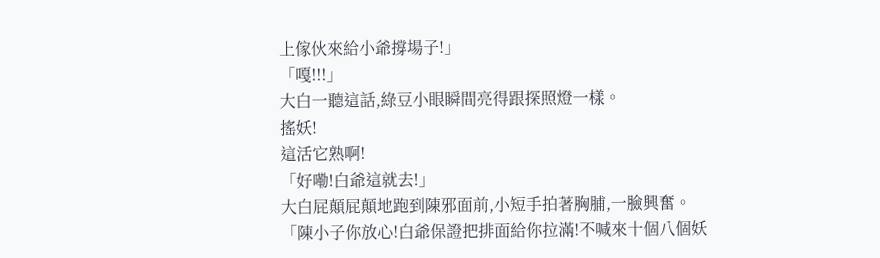上傢伙來給小爺撐場子!」
「嘎!!!」
大白一聽這話,綠豆小眼瞬間亮得跟探照燈一樣。
搖妖!
這活它熟啊!
「好嘞!白爺這就去!」
大白屁顛屁顛地跑到陳邪面前,小短手拍著胸脯,一臉興奮。
「陳小子你放心!白爺保證把排面給你拉滿!不喊來十個八個妖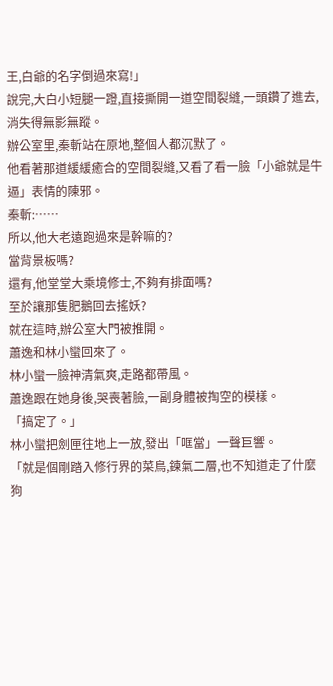王,白爺的名字倒過來寫!」
說完,大白小短腿一蹬,直接撕開一道空間裂縫,一頭鑽了進去,消失得無影無蹤。
辦公室里,秦斬站在原地,整個人都沉默了。
他看著那道緩緩癒合的空間裂縫,又看了看一臉「小爺就是牛逼」表情的陳邪。
秦斬:……
所以,他大老遠跑過來是幹嘛的?
當背景板嗎?
還有,他堂堂大乘境修士,不夠有排面嗎?
至於讓那隻肥鵝回去搖妖?
就在這時,辦公室大門被推開。
蕭逸和林小蠻回來了。
林小蠻一臉神清氣爽,走路都帶風。
蕭逸跟在她身後,哭喪著臉,一副身體被掏空的模樣。
「搞定了。」
林小蠻把劍匣往地上一放,發出「哐當」一聲巨響。
「就是個剛踏入修行界的菜鳥,鍊氣二層,也不知道走了什麼狗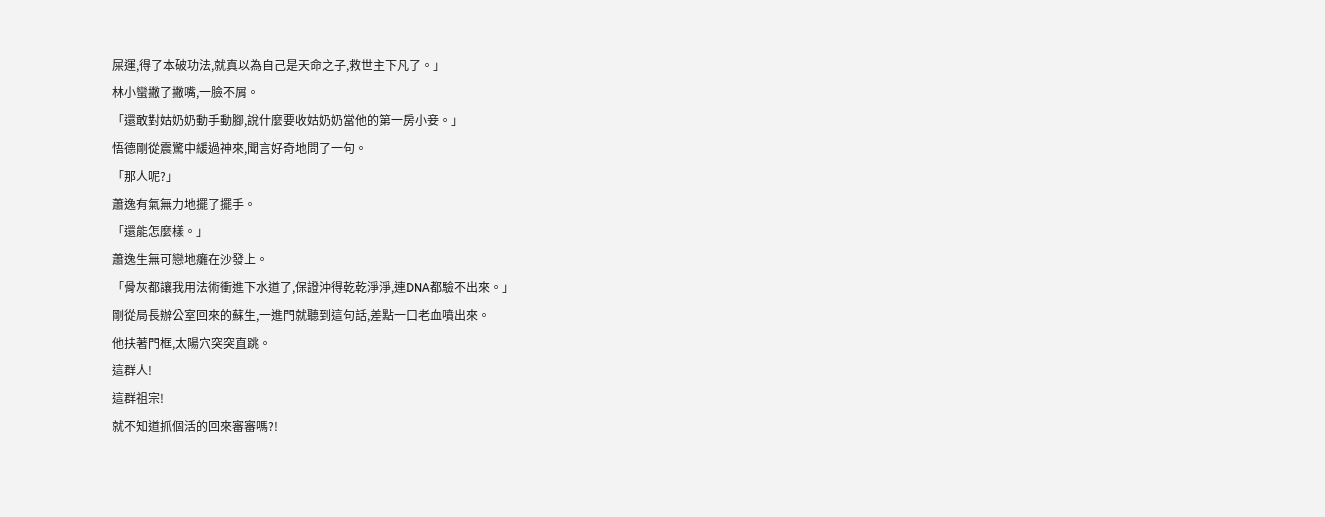屎運,得了本破功法,就真以為自己是天命之子,救世主下凡了。」
林小蠻撇了撇嘴,一臉不屑。
「還敢對姑奶奶動手動腳,說什麼要收姑奶奶當他的第一房小妾。」
悟德剛從震驚中緩過神來,聞言好奇地問了一句。
「那人呢?」
蕭逸有氣無力地擺了擺手。
「還能怎麼樣。」
蕭逸生無可戀地癱在沙發上。
「骨灰都讓我用法術衝進下水道了,保證沖得乾乾淨淨,連DNA都驗不出來。」
剛從局長辦公室回來的蘇生,一進門就聽到這句話,差點一口老血噴出來。
他扶著門框,太陽穴突突直跳。
這群人!
這群祖宗!
就不知道抓個活的回來審審嗎?!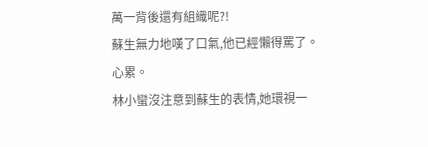萬一背後還有組織呢?!
蘇生無力地嘆了口氣,他已經懶得罵了。
心累。
林小蠻沒注意到蘇生的表情,她環視一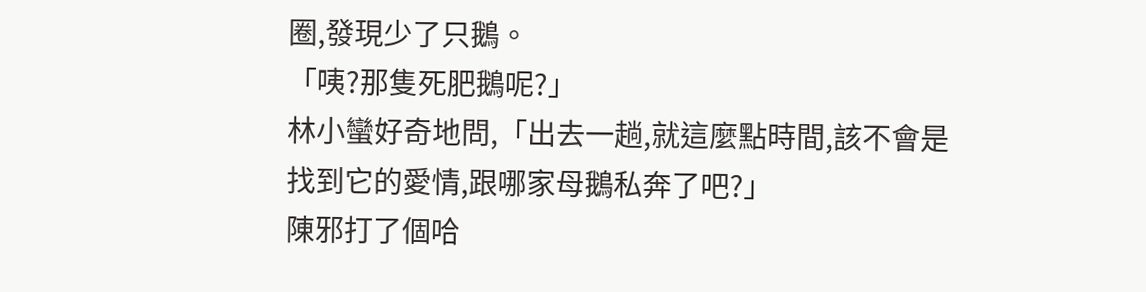圈,發現少了只鵝。
「咦?那隻死肥鵝呢?」
林小蠻好奇地問,「出去一趟,就這麼點時間,該不會是找到它的愛情,跟哪家母鵝私奔了吧?」
陳邪打了個哈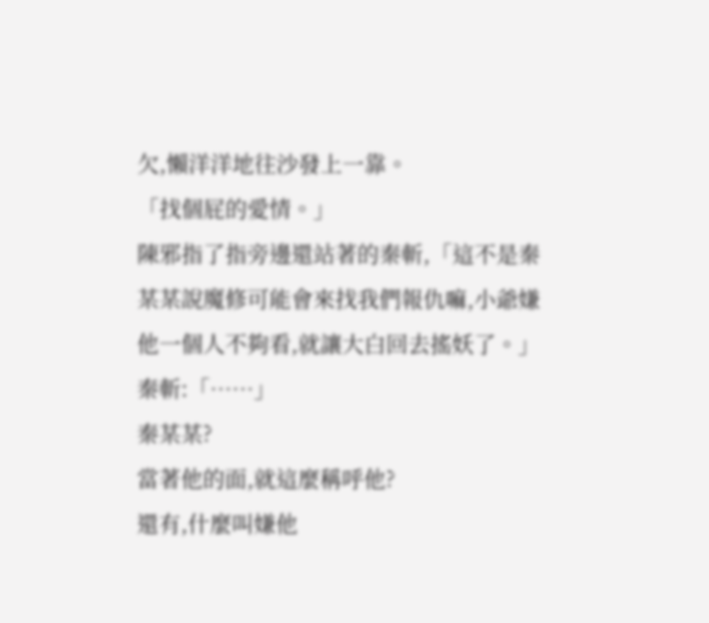欠,懶洋洋地往沙發上一靠。
「找個屁的愛情。」
陳邪指了指旁邊還站著的秦斬,「這不是秦某某說魔修可能會來找我們報仇嘛,小爺嫌他一個人不夠看,就讓大白回去搖妖了。」
秦斬:「……」
秦某某?
當著他的面,就這麼稱呼他?
還有,什麼叫嫌他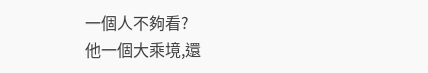一個人不夠看?
他一個大乘境,還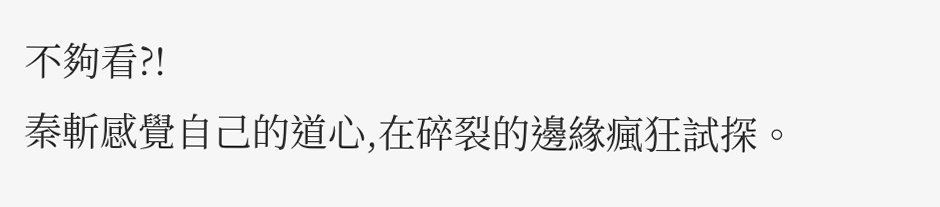不夠看?!
秦斬感覺自己的道心,在碎裂的邊緣瘋狂試探。